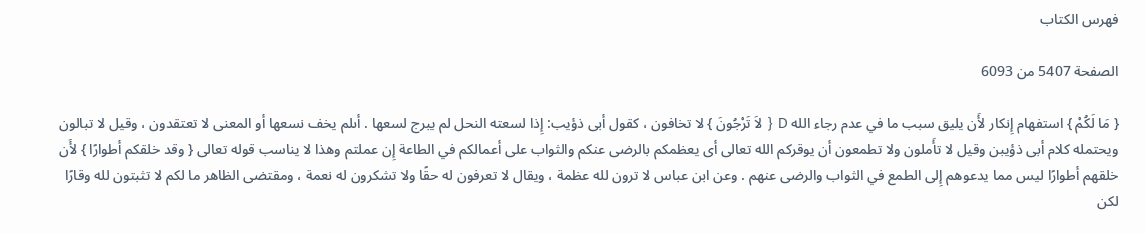فهرس الكتاب

الصفحة 5407 من 6093

{ مَا لَكُمْ } استفهام إِنكار لأَن يليق سبب ما في عدم رجاء الله D { لاَ تَرْجُونَ } لا تخافون ، كقول أبى ذؤيب: إِذا لسعته النحل لم يبرج لسعها . أىلم يخف نسعها أو المعنى لا تعتقدون ، وقيل لا تبالون ويحتمله كلام أبى ذؤيبن وقيل لا تأَملون ولا تطمعون أن يوقركم الله تعالى أى يعظمكم بالرضى عنكم والثواب على أعمالكم في الطاعة إِن عملتم وهذا لا يناسب قوله تعالى { وقد خلقكم أطوارًا } لأَن خلقهم أطوارًا ليس مما يدعوهم إِلى الطمع في الثواب والرضى عنهم . وعن ابن عباس لا ترون لله عظمة ، ويقال لا تعرفون له حقًا ولا تشكرون له نعمة ، ومقتضى الظاهر ما لكم لا تثبتون لله وقارًا لكن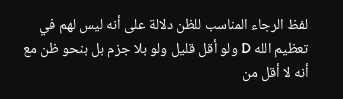لفظ الرجاء المناسب للظن دلالة على أنه ليس لهم في تعظيم الله D ولو أقل قليل ولو بلا جزم بل بنحو ظن مع أنه لا أقل من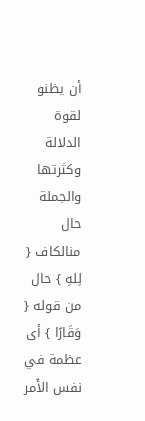أن يظنو لقوة الدلالة وكثرتها والجملة حال منالكاف { لِلهِ } حال من قوله { وَقَارًا } أى عظمة في نفس الأَمر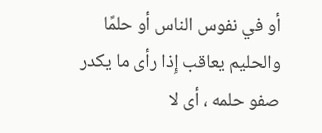أو في نفوس الناس أو حلمًا والحليم يعاقب إِذا رأى ما يكدر صفو حلمه ، أى لا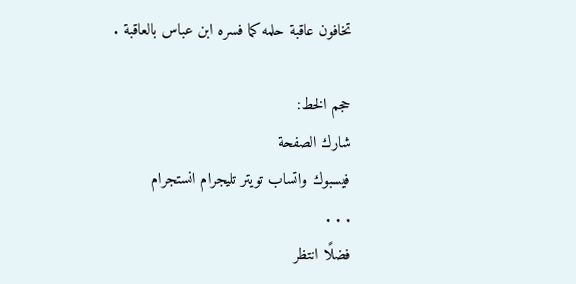تخافون عاقبة حلمه كما فسره ابن عباس بالعاقبة .

حجم الخط:
شارك الصفحة
فيسبوك واتساب تويتر تليجرام انستجرام
. . .
فضلًا انتظر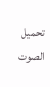تحميل الصوت